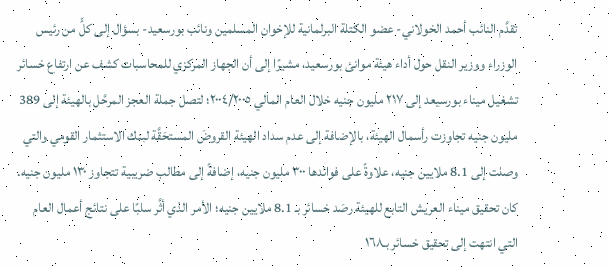تقدَّم النائب أحمد الخولاني- عضو الكتلة البرلمانية للإخوان المسلمين ونائب بورسعيد- بسؤال إلى كلٍّ من رئيس الوزراء ووزير النقل حول أداء هيئة موانئ بورسعيد، مشيرًا إلى أن الجهاز المركزي للمحاسبات كشف عن ارتفاع خسائر تشغيل ميناء بورسيعد إلى ٢١٧ مليون جنيه خلال العام المالي ٢٠٠٤/٢٠٠٥؛ لتصل جملة العجز المرحَّل بالهيئة إلى 389 مليون جنيه تجاوزت رأسمال الهيئة، بالإضافة إلى عدم سداد الهيئة القروضَ المستحَقَّة لبنك الاستثمار القومي والتي وصلت إلى 8.1 ملايين جنيه، علاوةً على فوائدها ٣٠٠ مليون جنيه، إضافةً إلى مطالب ضريبية تتجاوز ١٣٠ مليون جنيه.
كان تحقيق ميناء العريش التابع للهيئة رصَد خسائر بـ 8.1 ملايين جنيه؛ الأمر الذي أثَّر سلبًا على نتائج أعمال العام التي انتهت إلى تحقيق خسائر بـ١٦٨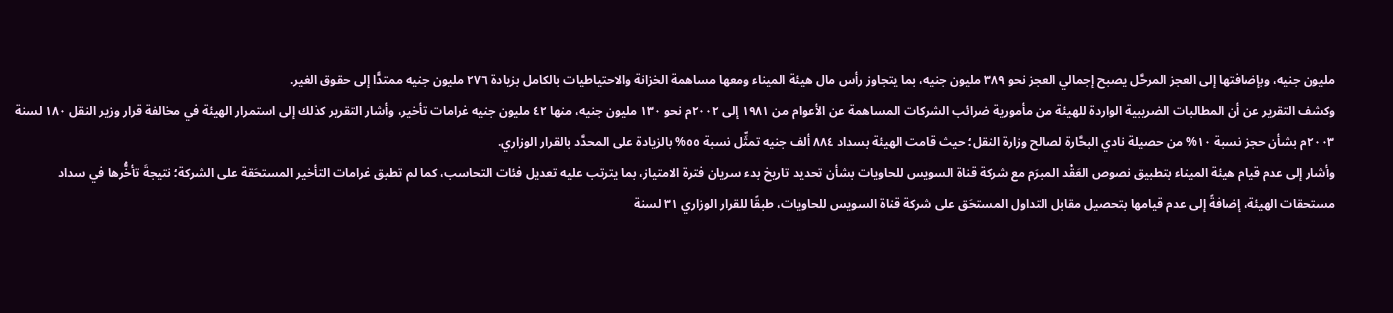مليون جنيه، وبإضافتها إلى العجز المرحَّل يصبح إجمالي العجز نحو ٣٨٩ مليون جنيه، بما يتجاوز رأس مال هيئة الميناء ومعها مساهمة الخزانة والاحتياطيات بالكامل بزيادة ٢٧٦ مليون جنيه ممتدًّا إلى حقوق الغير.
وكشف التقرير عن أن المطالبات الضريبية الواردة للهيئة من مأمورية ضرائب الشركات المساهمة عن الأعوام من ١٩٨١ إلى ٢٠٠٢م نحو ١٣٠ مليون جنيه، منها ٤٢ مليون جنيه غرامات تأخير، وأشار التقرير كذلك إلى استمرار الهيئة في مخالفة قرار وزير النقل ١٨٠ لسنة ٢٠٠٣م بشأن حجز نسبة ١٠% من حصيلة نادي البحَّارة لصالح وزارة النقل؛ حيث قامت الهيئة بسداد ٨٨٤ ألف جنيه تمثِّل نسبة ٥٥% بالزيادة على المحدَّد بالقرار الوزاري.
وأشار إلى عدم قيام هيئة الميناء بتطبيق نصوص العَقْد المبرَم مع شركة قناة السويس للحاويات بشأن تحديد تاريخ بدء سريان فترة الامتياز، بما يترتب عليه تعديل فئات التحاسب، كما لم تطبق غرامات التأخير المستحَقة على الشركة؛ نتيجةَ تأخُّرها في سداد مستحقات الهيئة، إضافةً إلى عدم قيامها بتحصيل مقابل التداول المستحَق على شركة قناة السويس للحاويات، طبقًا للقرار الوزاري ٣١ لسنة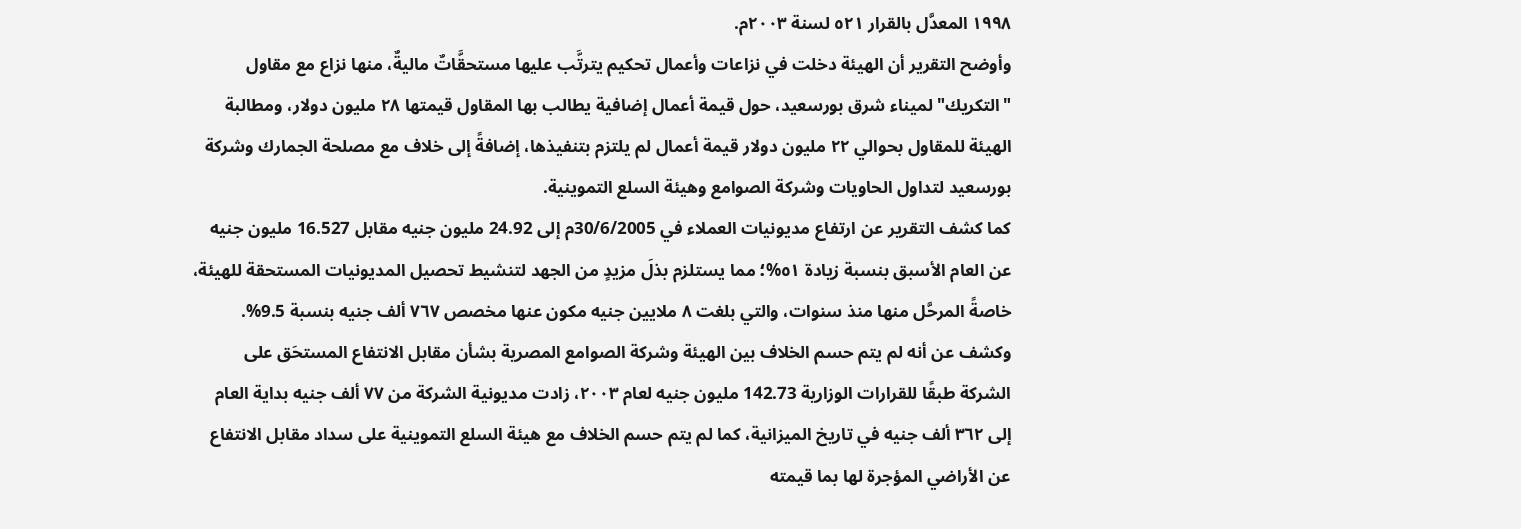١٩٩٨ المعدَّل بالقرار ٥٢١ لسنة ٢٠٠٣م.
وأوضح التقرير أن الهيئة دخلت في نزاعات وأعمال تحكيم يترتَّب عليها مستحقَّاتٌ ماليةٌ، منها نزاع مع مقاول "التكريك" لميناء شرق بورسعيد، حول قيمة أعمال إضافية يطالب بها المقاول قيمتها ٢٨ مليون دولار، ومطالبة الهيئة للمقاول بحوالي ٢٢ مليون دولار قيمة أعمال لم يلتزم بتنفيذها، إضافةً إلى خلاف مع مصلحة الجمارك وشركة بورسعيد لتداول الحاويات وشركة الصوامع وهيئة السلع التموينية.
كما كشف التقرير عن ارتفاع مديونيات العملاء في 30/6/2005م إلى 24.92 مليون جنيه مقابل 16.527 مليون جنيه عن العام الأسبق بنسبة زيادة ٥١%؛ مما يستلزم بذلَ مزيدٍ من الجهد لتنشيط تحصيل المديونيات المستحقة للهيئة، خاصةً المرحَّل منها منذ سنوات، والتي بلغت ٨ ملايين جنيه مكون عنها مخصص ٧٦٧ ألف جنيه بنسبة 9.5%.
وكشف عن أنه لم يتم حسم الخلاف بين الهيئة وشركة الصوامع المصرية بشأن مقابل الانتفاع المستحَق على الشركة طبقًا للقرارات الوزارية 142.73 مليون جنيه لعام ٢٠٠٣، زادت مديونية الشركة من ٧٧ ألف جنيه بداية العام إلى ٣٦٢ ألف جنيه في تاريخ الميزانية، كما لم يتم حسم الخلاف مع هيئة السلع التموينية على سداد مقابل الانتفاع عن الأراضي المؤجرة لها بما قيمته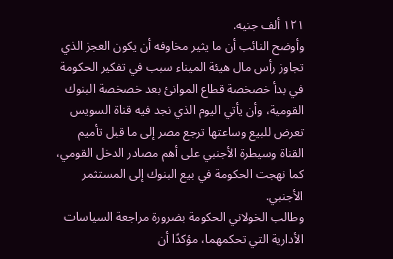١٢١ ألف جنيه.
وأوضح النائب أن ما يثير مخاوفه أن يكون العجز الذي تجاوز رأس مال هيئة الميناء سبب في تفكير الحكومة في بدأ خصخصة قطاع الموانئ بعد خصخصة البنوك القومية، وأن يأتي اليوم الذي نجد فيه قناة السويس تعرض للبيع وساعتها ترجع مصر إلى ما قبل تأميم القناة وسيطرة الأجنبي على أهم مصادر الدخل القومي، كما نهجت الحكومة في بيع البنوك إلى المستثمر الأجنبي.
وطالب الخولاني الحكومة بضرورة مراجعة السياسات الأدارية التي تحكمهما، مؤكدًا أن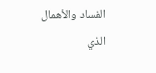الفساد والأهمال الذي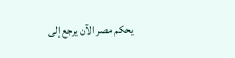يحكم مصر الآن يرجع إلى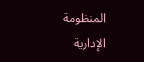المنظومة الإدارية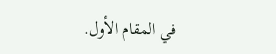في المقام الأول.